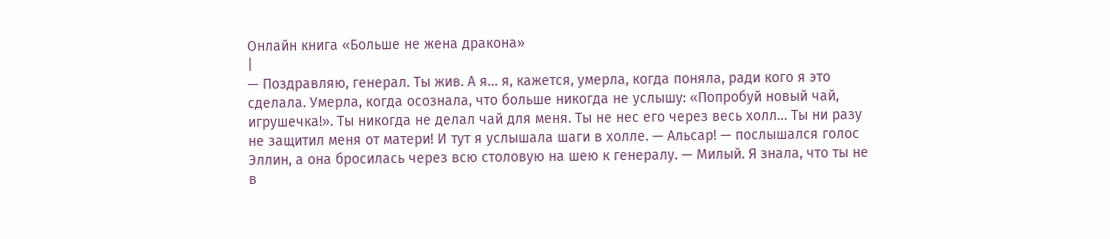Онлайн книга «Больше не жена дракона»
|
— Поздравляю, генерал. Ты жив. А я… я, кажется, умерла, когда поняла, ради кого я это сделала. Умерла, когда осознала, что больше никогда не услышу: «Попробуй новый чай, игрушечка!». Ты никогда не делал чай для меня. Ты не нес его через весь холл… Ты ни разу не защитил меня от матери! И тут я услышала шаги в холле. — Альсар! — послышался голос Эллин, а она бросилась через всю столовую на шею к генералу. — Милый. Я знала, что ты не в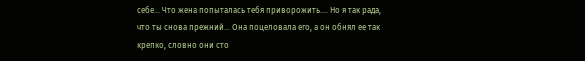себе… Что жена попыталась тебя приворожить…. Но я так рада, что ты снова прежний… Она поцеловала его, а он обнял ее так крепко, словно они сто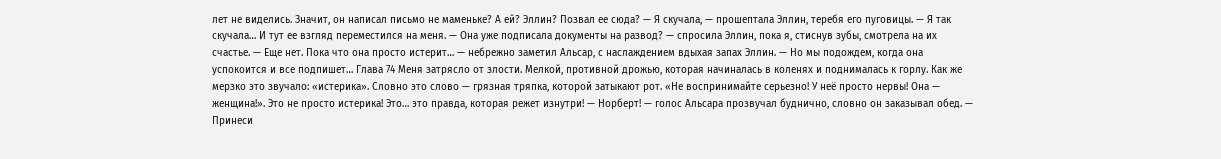лет не виделись. Значит, он написал письмо не маменьке? А ей? Эллин? Позвал ее сюда? — Я скучала, — прошептала Эллин, теребя его пуговицы. — Я так скучала… И тут ее взгляд переместился на меня. — Она уже подписала документы на развод? — спросила Эллин, пока я, стиснув зубы, смотрела на их счастье. — Еще нет. Пока что она просто истерит… — небрежно заметил Альсар, с наслаждением вдыхая запах Эллин. — Но мы подождем, когда она успокоится и все подпишет… Глава 74 Меня затрясло от злости. Мелкой, противной дрожью, которая начиналась в коленях и поднималась к горлу. Как же мерзко это звучало: «истерика». Словно это слово — грязная тряпка, которой затыкают рот. «Не воспринимайте серьезно! У неё просто нервы! Она — женщина!». Это не просто истерика! Это… это правда, которая режет изнутри! — Норберт! — голос Альсара прозвучал буднично, словно он заказывал обед. — Принеси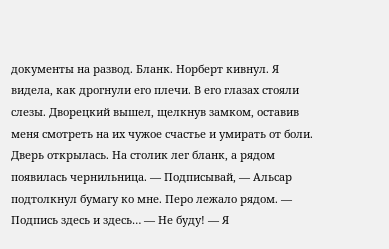документы на развод. Бланк. Норберт кивнул. Я видела, как дрогнули его плечи. В его глазах стояли слезы. Дворецкий вышел, щелкнув замком, оставив меня смотреть на их чужое счастье и умирать от боли. Дверь открылась. На столик лег бланк, а рядом появилась чернильница. — Подписывай, — Альсар подтолкнул бумагу ко мне. Перо лежало рядом. — Подпись здесь и здесь… — Не буду! — Я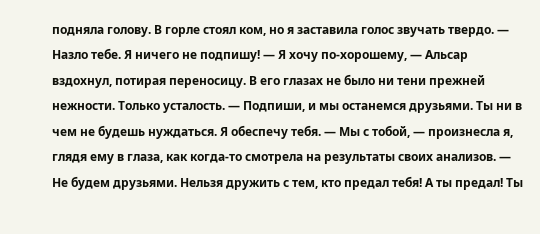подняла голову. В горле стоял ком, но я заставила голос звучать твердо. — Назло тебе. Я ничего не подпишу! — Я хочу по-хорошему, — Альсар вздохнул, потирая переносицу. В его глазах не было ни тени прежней нежности. Только усталость. — Подпиши, и мы останемся друзьями. Ты ни в чем не будешь нуждаться. Я обеспечу тебя. — Мы с тобой, — произнесла я, глядя ему в глаза, как когда-то смотрела на результаты своих анализов. — Не будем друзьями. Нельзя дружить с тем, кто предал тебя! А ты предал! Ты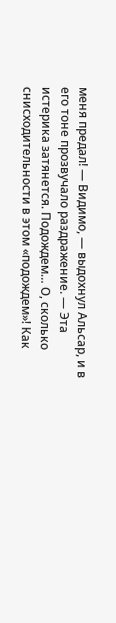меня предал! — Видимо, — выдохнул Альсар, и в его тоне прозвучало раздражение. — Эта истерика затянется. Подождем… О, сколько снисходительности в этом «подождем»! Как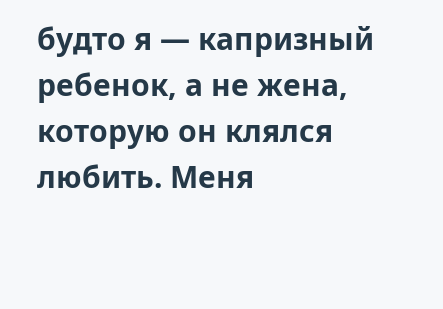будто я — капризный ребенок, а не жена, которую он клялся любить. Меня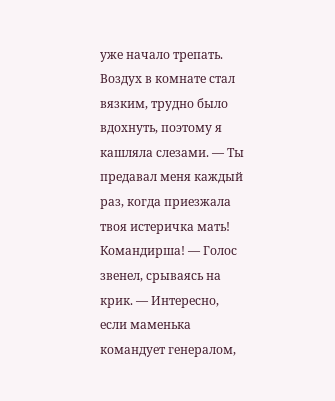уже начало трепать. Воздух в комнате стал вязким, трудно было вдохнуть, поэтому я кашляла слезами. — Ты предавал меня каждый раз, когда приезжала твоя истеричка мать! Командирша! — Голос звенел, срываясь на крик. — Интересно, если маменька командует генералом,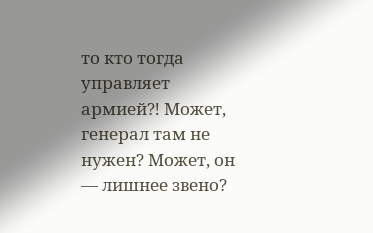то кто тогда управляет армией⁈ Может, генерал там не нужен? Может, он — лишнее звено?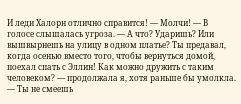И леди Халорн отлично справится! — Молчи! — В голосе слышалась угроза. — А что? Ударишь? Или вышвырнешь на улицу в одном платье? Ты предавал, когда осенью вместо того, чтобы вернуться домой, поехал спать с Эллин! Как можно дружить с таким человеком? — продолжала я, хотя раньше бы умолкла. — Ты не смеешь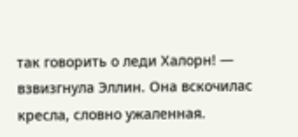так говорить о леди Халорн! — взвизгнула Эллин. Она вскочилас кресла, словно ужаленная.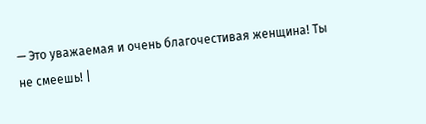— Это уважаемая и очень благочестивая женщина! Ты не смеешь! |